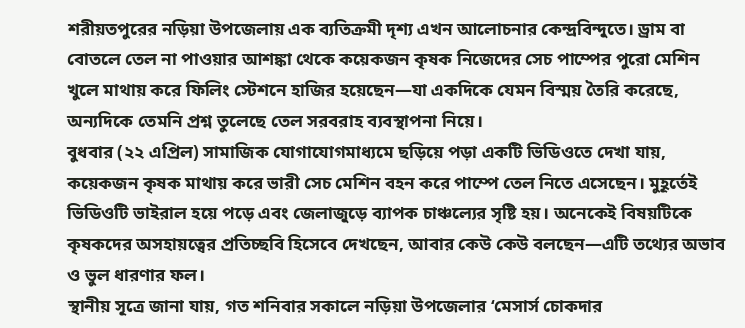শরীয়তপুরের নড়িয়া উপজেলায় এক ব্যতিক্রমী দৃশ্য এখন আলোচনার কেন্দ্রবিন্দুতে। ড্রাম বা বোতলে তেল না পাওয়ার আশঙ্কা থেকে কয়েকজন কৃষক নিজেদের সেচ পাম্পের পুরো মেশিন খুলে মাথায় করে ফিলিং স্টেশনে হাজির হয়েছেন—যা একদিকে যেমন বিস্ময় তৈরি করেছে, অন্যদিকে তেমনি প্রশ্ন তুলেছে তেল সরবরাহ ব্যবস্থাপনা নিয়ে।
বুধবার (২২ এপ্রিল) সামাজিক যোগাযোগমাধ্যমে ছড়িয়ে পড়া একটি ভিডিওতে দেখা যায়, কয়েকজন কৃষক মাথায় করে ভারী সেচ মেশিন বহন করে পাম্পে তেল নিতে এসেছেন। মুহূর্তেই ভিডিওটি ভাইরাল হয়ে পড়ে এবং জেলাজুড়ে ব্যাপক চাঞ্চল্যের সৃষ্টি হয়। অনেকেই বিষয়টিকে কৃষকদের অসহায়ত্বের প্রতিচ্ছবি হিসেবে দেখছেন, আবার কেউ কেউ বলছেন—এটি তথ্যের অভাব ও ভুল ধারণার ফল।
স্থানীয় সূত্রে জানা যায়, গত শনিবার সকালে নড়িয়া উপজেলার ‘মেসার্স চোকদার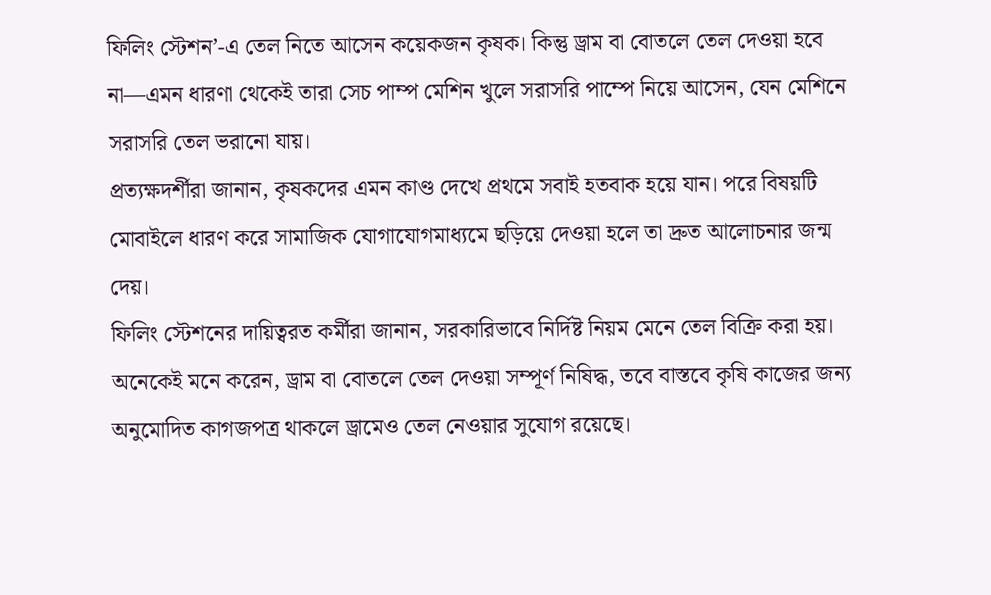ফিলিং স্টেশন’-এ তেল নিতে আসেন কয়েকজন কৃষক। কিন্তু ড্রাম বা বোতলে তেল দেওয়া হবে না—এমন ধারণা থেকেই তারা সেচ পাম্প মেশিন খুলে সরাসরি পাম্পে নিয়ে আসেন, যেন মেশিনে সরাসরি তেল ভরানো যায়।
প্রত্যক্ষদর্শীরা জানান, কৃষকদের এমন কাণ্ড দেখে প্রথমে সবাই হতবাক হয়ে যান। পরে বিষয়টি মোবাইলে ধারণ করে সামাজিক যোগাযোগমাধ্যমে ছড়িয়ে দেওয়া হলে তা দ্রুত আলোচনার জন্ম দেয়।
ফিলিং স্টেশনের দায়িত্বরত কর্মীরা জানান, সরকারিভাবে নির্দিষ্ট নিয়ম মেনে তেল বিক্রি করা হয়। অনেকেই মনে করেন, ড্রাম বা বোতলে তেল দেওয়া সম্পূর্ণ নিষিদ্ধ, তবে বাস্তবে কৃষি কাজের জন্য অনুমোদিত কাগজপত্র থাকলে ড্রামেও তেল নেওয়ার সুযোগ রয়েছে।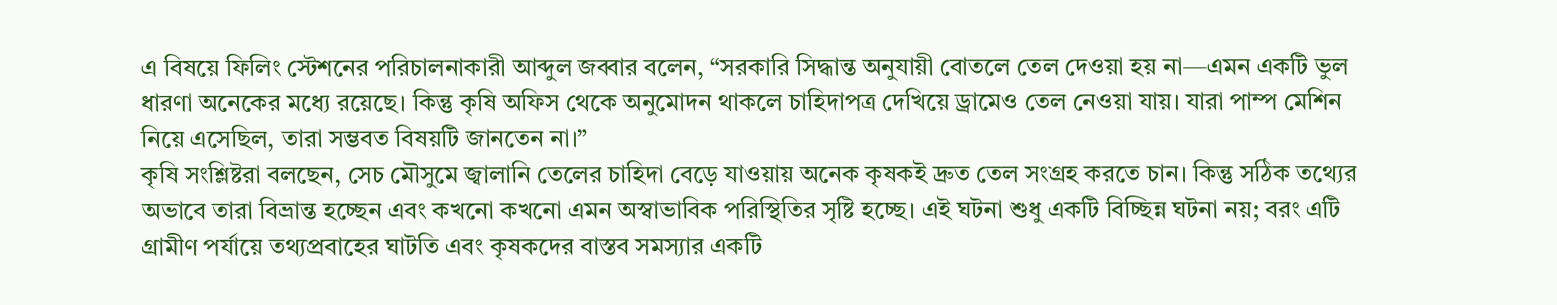এ বিষয়ে ফিলিং স্টেশনের পরিচালনাকারী আব্দুল জব্বার বলেন, “সরকারি সিদ্ধান্ত অনুযায়ী বোতলে তেল দেওয়া হয় না—এমন একটি ভুল ধারণা অনেকের মধ্যে রয়েছে। কিন্তু কৃষি অফিস থেকে অনুমোদন থাকলে চাহিদাপত্র দেখিয়ে ড্রামেও তেল নেওয়া যায়। যারা পাম্প মেশিন নিয়ে এসেছিল, তারা সম্ভবত বিষয়টি জানতেন না।”
কৃষি সংশ্লিষ্টরা বলছেন, সেচ মৌসুমে জ্বালানি তেলের চাহিদা বেড়ে যাওয়ায় অনেক কৃষকই দ্রুত তেল সংগ্রহ করতে চান। কিন্তু সঠিক তথ্যের অভাবে তারা বিভ্রান্ত হচ্ছেন এবং কখনো কখনো এমন অস্বাভাবিক পরিস্থিতির সৃষ্টি হচ্ছে। এই ঘটনা শুধু একটি বিচ্ছিন্ন ঘটনা নয়; বরং এটি গ্রামীণ পর্যায়ে তথ্যপ্রবাহের ঘাটতি এবং কৃষকদের বাস্তব সমস্যার একটি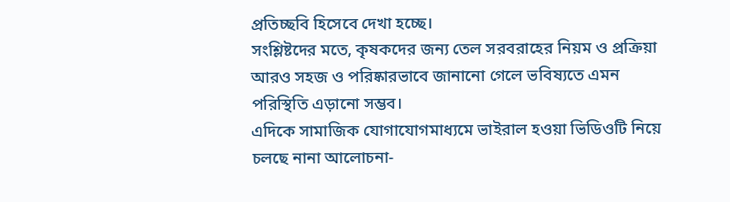প্রতিচ্ছবি হিসেবে দেখা হচ্ছে।
সংশ্লিষ্টদের মতে, কৃষকদের জন্য তেল সরবরাহের নিয়ম ও প্রক্রিয়া আরও সহজ ও পরিষ্কারভাবে জানানো গেলে ভবিষ্যতে এমন পরিস্থিতি এড়ানো সম্ভব।
এদিকে সামাজিক যোগাযোগমাধ্যমে ভাইরাল হওয়া ভিডিওটি নিয়ে চলছে নানা আলোচনা-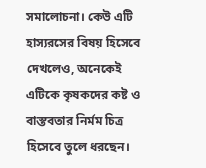সমালোচনা। কেউ এটি হাস্যরসের বিষয় হিসেবে দেখলেও, অনেকেই এটিকে কৃষকদের কষ্ট ও বাস্তবতার নির্মম চিত্র হিসেবে তুলে ধরছেন।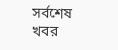সর্বশেষ খবর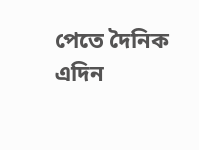পেতে দৈনিক এদিন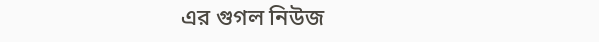এর গুগল নিউজ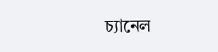চ্যানেল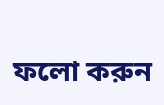ফলো করুন